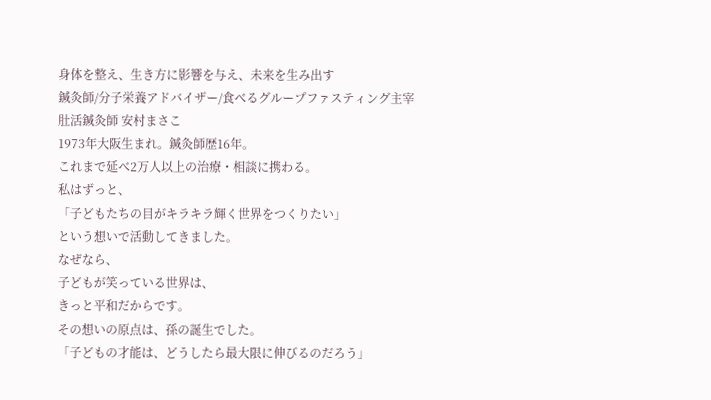身体を整え、生き方に影響を与え、未来を生み出す
鍼灸師/分子栄養アドバイザー/食べるグループファスティング主宰
肚活鍼灸師 安村まさこ
1973年大阪生まれ。鍼灸師歴16年。
これまで延べ2万人以上の治療・相談に携わる。
私はずっと、
「子どもたちの目がキラキラ輝く世界をつくりたい」
という想いで活動してきました。
なぜなら、
子どもが笑っている世界は、
きっと平和だからです。
その想いの原点は、孫の誕生でした。
「子どもの才能は、どうしたら最大限に伸びるのだろう」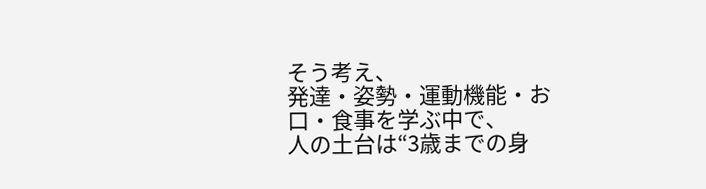そう考え、
発達・姿勢・運動機能・お口・食事を学ぶ中で、
人の土台は“3歳までの身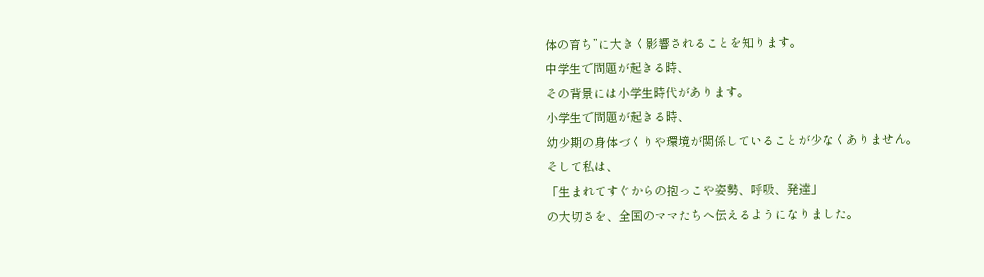体の育ち”に大きく影響されることを知ります。
中学生で問題が起きる時、
その背景には小学生時代があります。
小学生で問題が起きる時、
幼少期の身体づくりや環境が関係していることが少なくありません。
そして私は、
「生まれてすぐからの抱っこや姿勢、呼吸、発達」
の大切さを、全国のママたちへ伝えるようになりました。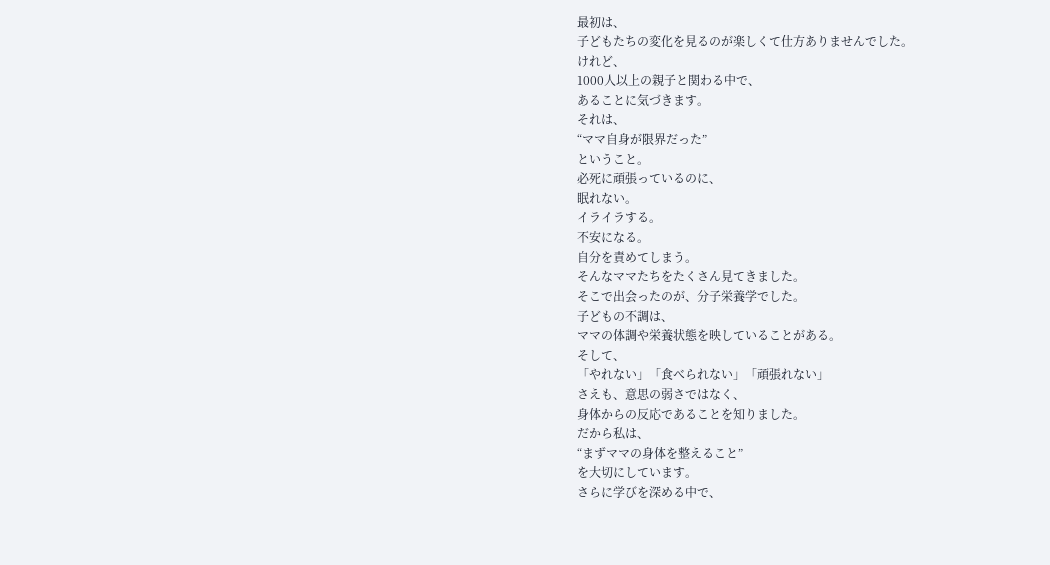最初は、
子どもたちの変化を見るのが楽しくて仕方ありませんでした。
けれど、
1000人以上の親子と関わる中で、
あることに気づきます。
それは、
“ママ自身が限界だった”
ということ。
必死に頑張っているのに、
眠れない。
イライラする。
不安になる。
自分を責めてしまう。
そんなママたちをたくさん見てきました。
そこで出会ったのが、分子栄養学でした。
子どもの不調は、
ママの体調や栄養状態を映していることがある。
そして、
「やれない」「食べられない」「頑張れない」
さえも、意思の弱さではなく、
身体からの反応であることを知りました。
だから私は、
“まずママの身体を整えること”
を大切にしています。
さらに学びを深める中で、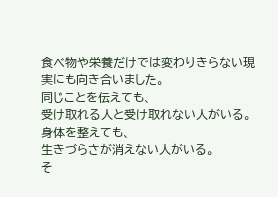食べ物や栄養だけでは変わりきらない現実にも向き合いました。
同じことを伝えても、
受け取れる人と受け取れない人がいる。
身体を整えても、
生きづらさが消えない人がいる。
そ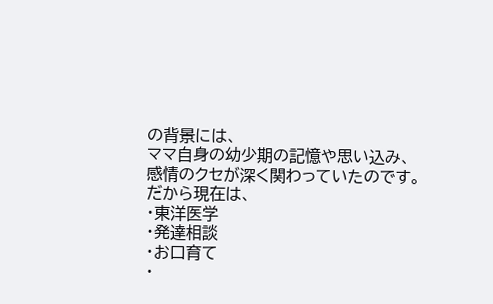の背景には、
ママ自身の幼少期の記憶や思い込み、
感情のクセが深く関わっていたのです。
だから現在は、
・東洋医学
・発達相談
・お口育て
・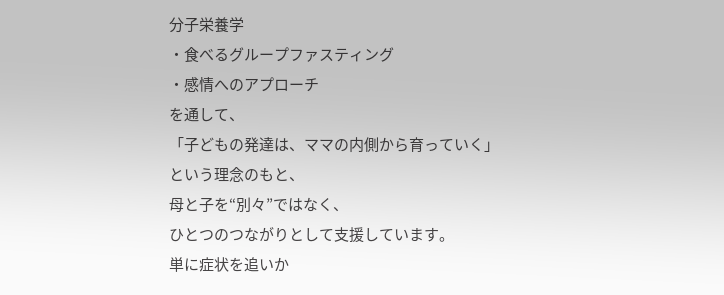分子栄養学
・食べるグループファスティング
・感情へのアプローチ
を通して、
「子どもの発達は、ママの内側から育っていく」
という理念のもと、
母と子を“別々”ではなく、
ひとつのつながりとして支援しています。
単に症状を追いか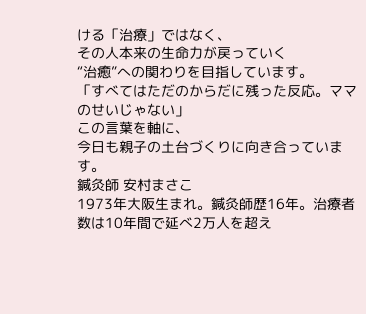ける「治療」ではなく、
その人本来の生命力が戻っていく
“治癒”への関わりを目指しています。
「すべてはただのからだに残った反応。ママのせいじゃない」
この言葉を軸に、
今日も親子の土台づくりに向き合っています。
鍼灸師 安村まさこ
1973年大阪生まれ。鍼灸師歴16年。治療者数は10年間で延べ2万人を超え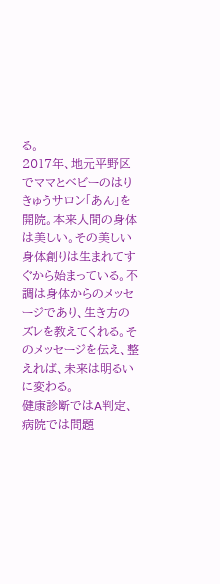る。
2017年、地元平野区でママとベビーのはりきゅうサロン「あん」を開院。本来人間の身体は美しい。その美しい身体創りは生まれてすぐから始まっている。不調は身体からのメッセージであり、生き方のズレを教えてくれる。そのメッセージを伝え、整えれば、未来は明るいに変わる。
健康診断ではA判定、病院では問題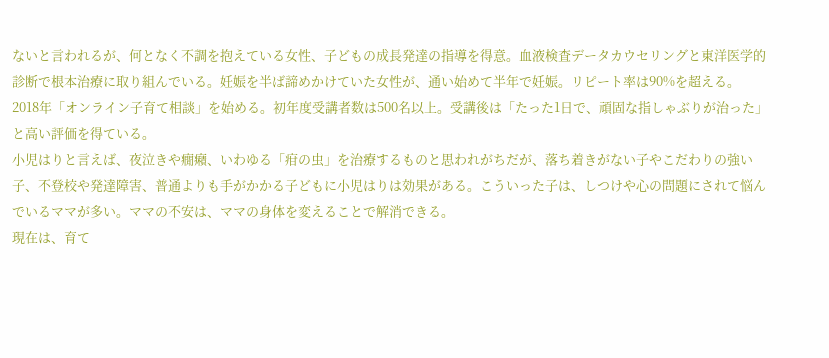ないと言われるが、何となく不調を抱えている女性、子どもの成長発達の指導を得意。血液検査データカウセリングと東洋医学的診断で根本治療に取り組んでいる。妊娠を半ば諦めかけていた女性が、通い始めて半年で妊娠。リピート率は90%を超える。
2018年「オンライン子育て相談」を始める。初年度受講者数は500名以上。受講後は「たった1日で、頑固な指しゃぶりが治った」と高い評価を得ている。
小児はりと言えば、夜泣きや癇癪、いわゆる「疳の虫」を治療するものと思われがちだが、落ち着きがない子やこだわりの強い子、不登校や発達障害、普通よりも手がかかる子どもに小児はりは効果がある。こういった子は、しつけや心の問題にされて悩んでいるママが多い。ママの不安は、ママの身体を変えることで解消できる。
現在は、育て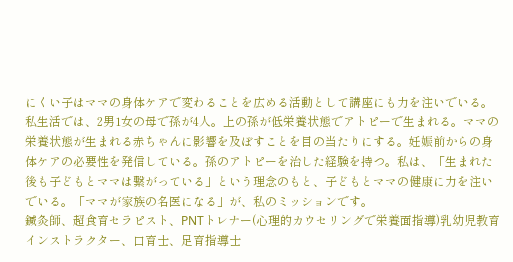にくい子はママの身体ケアで変わることを広める活動として講座にも力を注いでいる。
私生活では、2男1女の母で孫が4人。上の孫が低栄養状態でアトピーで生まれる。ママの栄養状態が生まれる赤ちゃんに影響を及ぼすことを目の当たりにする。妊娠前からの身体ケアの必要性を発信している。孫のアトピーを治した経験を持つ。私は、「生まれた後も子どもとママは繋がっている」という理念のもと、子どもとママの健康に力を注いでいる。「ママが家族の名医になる」が、私のミッションです。
鍼灸師、超食育セラピスト、PNTトレナー(心理的カウセリングで栄養面指導)乳幼児教育インストラクター、口育士、足育指導士